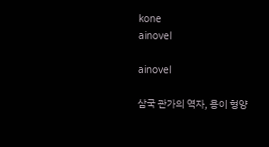kone
ainovel

ainovel

삼국 관가의 역자, 용이 형양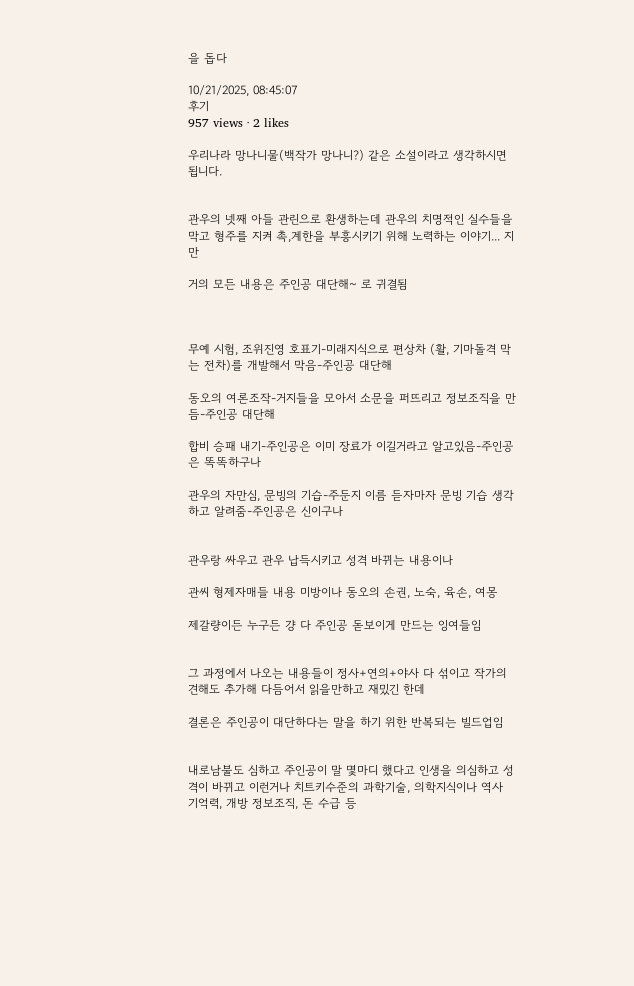을 돕다

10/21/2025, 08:45:07
후기
957 views · 2 likes

우리나라 망나니물(백작가 망나니?) 같은 소설이라고 생각하시면 됩니다.


관우의 넷째 아들 관린으로 환생하는데 관우의 치명적인 실수들을 막고 형주를 지켜 촉,계한을 부흥시키기 위해 노력하는 이야기... 지만

거의 모든 내용은 주인공 대단해~ 로 귀결됨



무예 시험, 조위진영 호표기-미래지식으로 편상차 (활, 기마돌격 막는 전차)를 개발해서 막음-주인공 대단해

동오의 여론조작-거지들을 모아서 소문을 퍼뜨리고 정보조직을 만듬-주인공 대단해

합비 승패 내기-주인공은 이미 장료가 이길거라고 알고있음-주인공은 똑똑하구나

관우의 자만심, 문빙의 기습-주둔지 이름 듣자마자 문빙 기습 생각하고 알려줌-주인공은 신이구나


관우랑 싸우고 관우 납득시키고 성격 바뀌는 내용이나

관씨 형제자매들 내용 미방이나 동오의 손권, 노숙, 육손, 여몽

제갈량이든 누구든 걍 다 주인공 돋보이게 만드는 잉여들임


그 과정에서 나오는 내용들이 정사+연의+야사 다 섞이고 작가의 견해도 추가해 다듬어서 읽을만하고 재밌긴 한데

결론은 주인공이 대단하다는 말을 하기 위한 반복되는 빌드업임


내로남불도 심하고 주인공이 말 몇마디 했다고 인생을 의심하고 성격이 바뀌고 이런거나 치트키수준의 과학기술, 의학지식이나 역사 기억력, 개방 정보조직, 돈 수급 등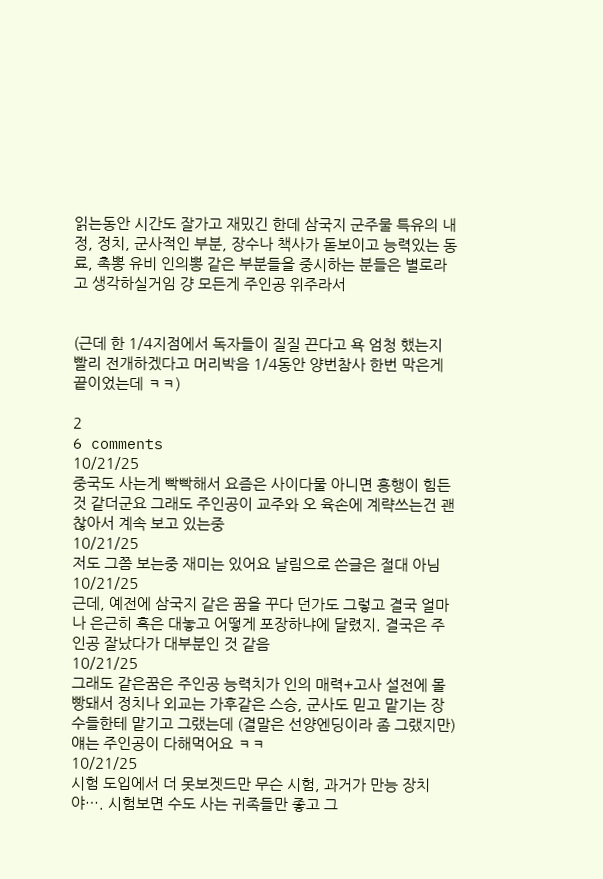읽는동안 시간도 잘가고 재밌긴 한데 삼국지 군주물 특유의 내정, 정치, 군사적인 부분, 장수나 책사가 돋보이고 능력있는 동료, 촉뽕 유비 인의뽕 같은 부분들을 중시하는 분들은 별로라고 생각하실거임 걍 모든게 주인공 위주라서


(근데 한 1/4지점에서 독자들이 질질 끈다고 욕 엄청 했는지 빨리 전개하겠다고 머리박음 1/4동안 양번참사 한번 막은게 끝이었는데 ㅋㅋ)

2
6 comments
10/21/25
중국도 사는게 빡빡해서 요즘은 사이다물 아니면 흥행이 힘든것 같더군요 그래도 주인공이 교주와 오 육손에 계략쓰는건 괜찮아서 계속 보고 있는중
10/21/25
저도 그쯤 보는중 재미는 있어요 날림으로 쓴글은 절대 아님
10/21/25
근데, 예전에 삼국지 같은 꿈을 꾸다 던가도 그렇고 결국 얼마나 은근히 혹은 대놓고 어떻게 포장하냐에 달렸지. 결국은 주인공 잘났다가 대부분인 것 같음
10/21/25
그래도 같은꿈은 주인공 능력치가 인의 매력+고사 설전에 몰빵돼서 정치나 외교는 가후같은 스승, 군사도 믿고 맡기는 장수들한테 맡기고 그랬는데 (결말은 선양엔딩이라 좀 그랬지만) 얘는 주인공이 다해먹어요 ㅋㅋ
10/21/25
시험 도입에서 더 못보겟드만 무슨 시험, 과거가 만능 장치야…. 시험보면 수도 사는 귀족들만 좋고 그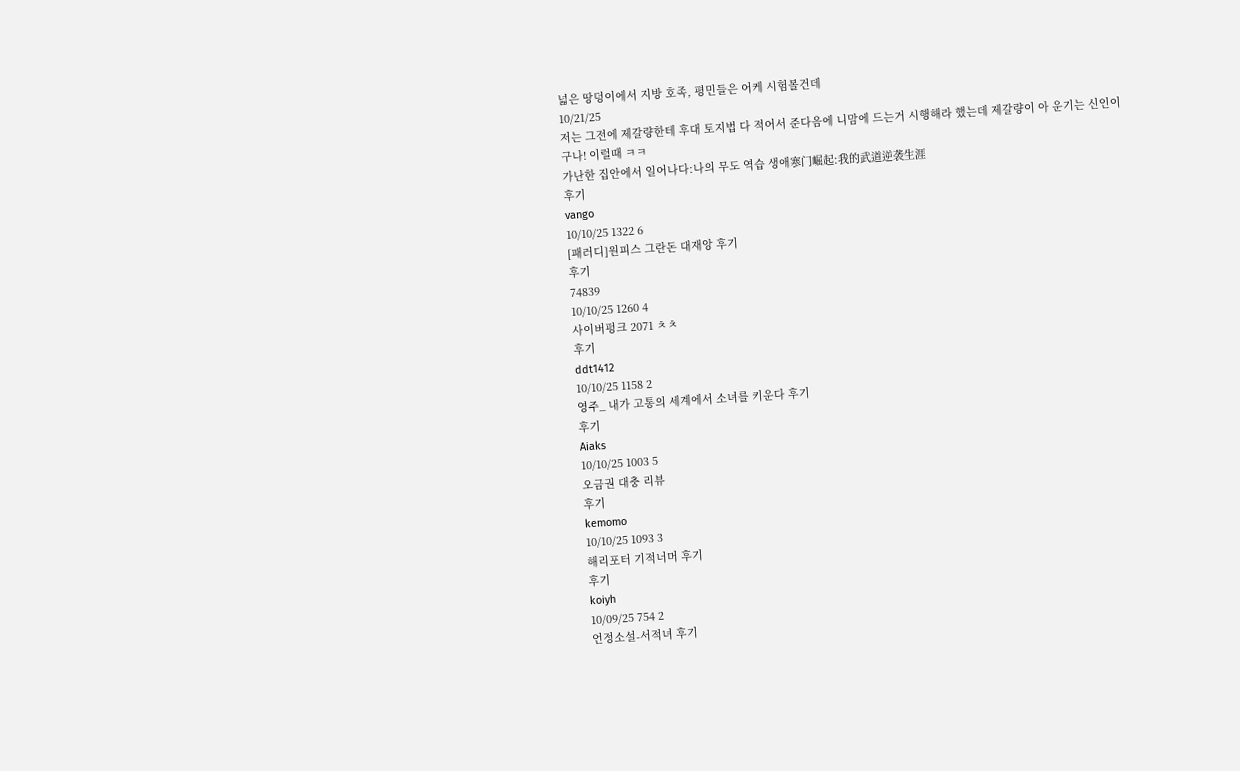넓은 땅덩이에서 지방 호족, 평민들은 어케 시험볼건데
10/21/25
저는 그전에 제갈량한테 후대 토지법 다 적어서 준다음에 니맘에 드는거 시행해라 했는데 제갈량이 아 운기는 신인이구나! 이럴때 ㅋㅋ
가난한 집안에서 일어나다:나의 무도 역습 생애寒门崛起:我的武道逆袭生涯
후기
vango
10/10/25 1322 6
[패러디]원피스 그란돈 대재앙 후기
후기
74839
10/10/25 1260 4
사이버펑크 2071 ㅊㅊ
후기
ddt1412
10/10/25 1158 2
영주_ 내가 고통의 세계에서 소녀를 키운다 후기
후기
Aiaks
10/10/25 1003 5
오금권 대충 리뷰
후기
kemomo
10/10/25 1093 3
해리포터 기적너머 후기
후기
koiyh
10/09/25 754 2
언정소설-서적녀 후기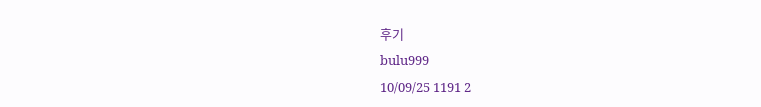후기
bulu999
10/09/25 1191 2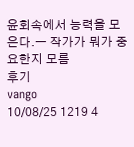윤회속에서 능력을 모은다.ㅡ 작가가 뭐가 중요한지 모름
후기
vango
10/08/25 1219 4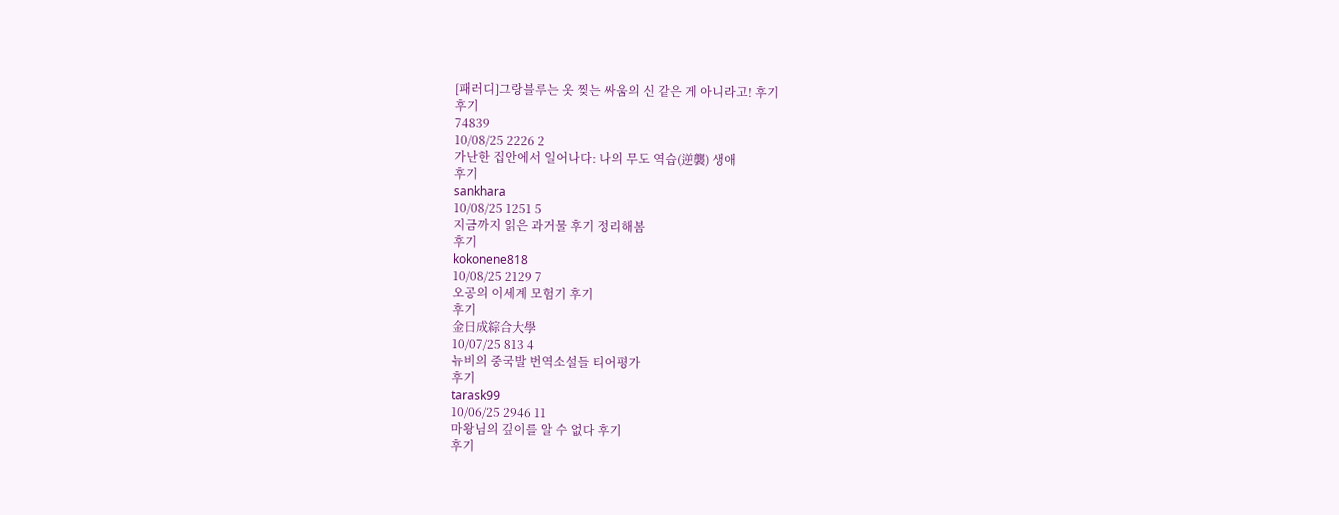[패러디]그랑블루는 옷 찢는 싸움의 신 같은 게 아니라고! 후기
후기
74839
10/08/25 2226 2
가난한 집안에서 일어나다: 나의 무도 역습(逆襲) 생애
후기
sankhara
10/08/25 1251 5
지금까지 읽은 과거물 후기 정리해봄
후기
kokonene818
10/08/25 2129 7
오공의 이세계 모험기 후기
후기
金日成綜合大學
10/07/25 813 4
뉴비의 중국발 번역소설들 티어평가
후기
tarask99
10/06/25 2946 11
마왕님의 깊이를 알 수 없다 후기
후기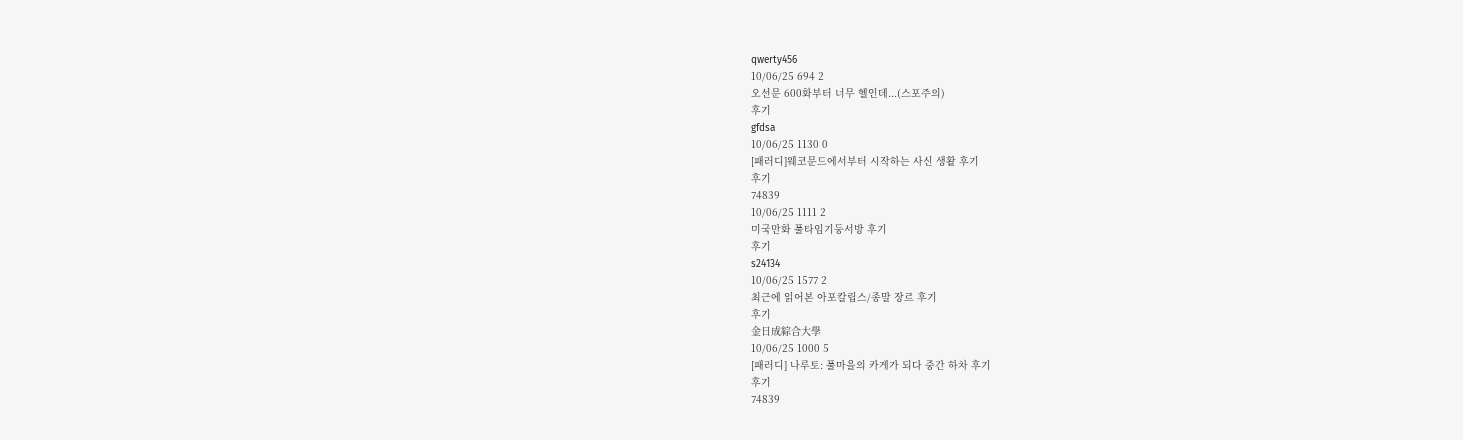qwerty456
10/06/25 694 2
오선문 600화부터 너무 헬인데...(스포주의)
후기
gfdsa
10/06/25 1130 0
[패러디]웨코문드에서부터 시작하는 사신 생활 후기
후기
74839
10/06/25 1111 2
미국만화 풀타임기둥서방 후기
후기
s24134
10/06/25 1577 2
최근에 읽어본 아포칼립스/종말 장르 후기
후기
金日成綜合大學
10/06/25 1000 5
[패러디] 나루토: 풀마을의 카게가 되다 중간 하차 후기
후기
74839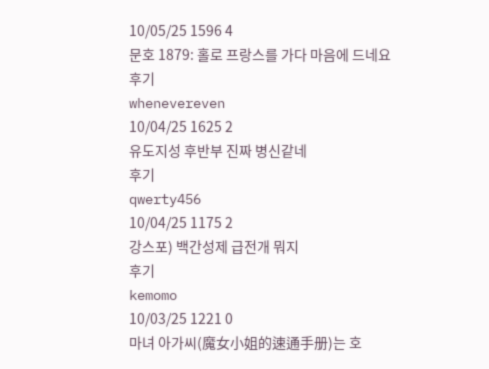10/05/25 1596 4
문호 1879: 홀로 프랑스를 가다 마음에 드네요
후기
whenevereven
10/04/25 1625 2
유도지성 후반부 진짜 병신같네
후기
qwerty456
10/04/25 1175 2
강스포) 백간성제 급전개 뭐지
후기
kemomo
10/03/25 1221 0
마녀 아가씨(魔女小姐的速通手册)는 호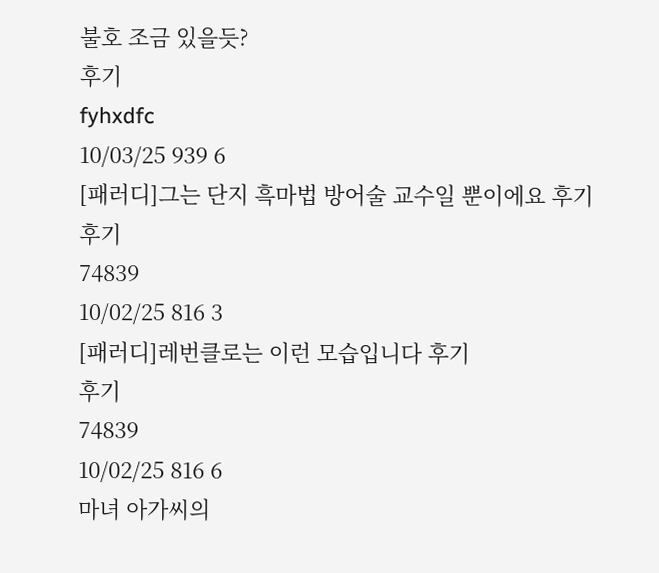불호 조금 있을듯?
후기
fyhxdfc
10/03/25 939 6
[패러디]그는 단지 흑마법 방어술 교수일 뿐이에요 후기
후기
74839
10/02/25 816 3
[패러디]레번클로는 이런 모습입니다 후기
후기
74839
10/02/25 816 6
마녀 아가씨의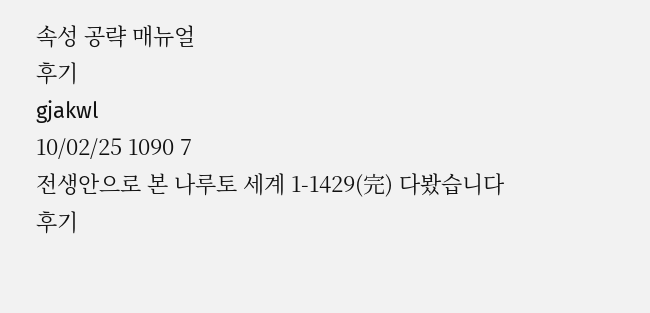속성 공략 매뉴얼
후기
gjakwl
10/02/25 1090 7
전생안으로 본 나루토 세계 1-1429(完) 다봤습니다
후기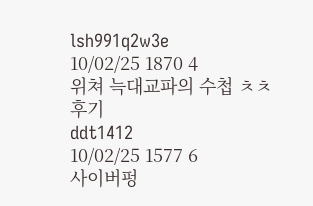lsh991q2w3e
10/02/25 1870 4
위쳐 늑대교파의 수첩 ㅊㅊ
후기
ddt1412
10/02/25 1577 6
사이버펑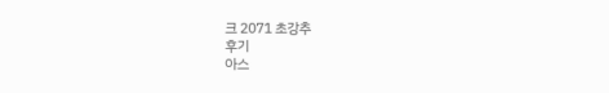크 2071 초강추
후기
아스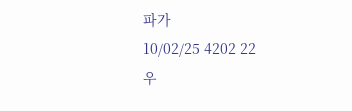파가
10/02/25 4202 22
우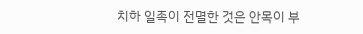치하 일족이 전멸한 것은 안목이 부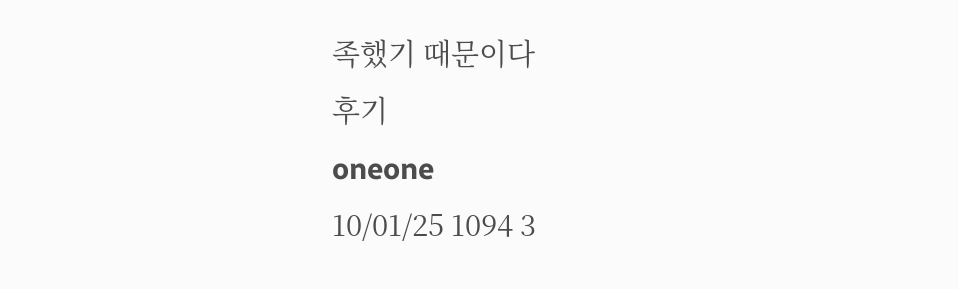족했기 때문이다
후기
oneone
10/01/25 1094 3